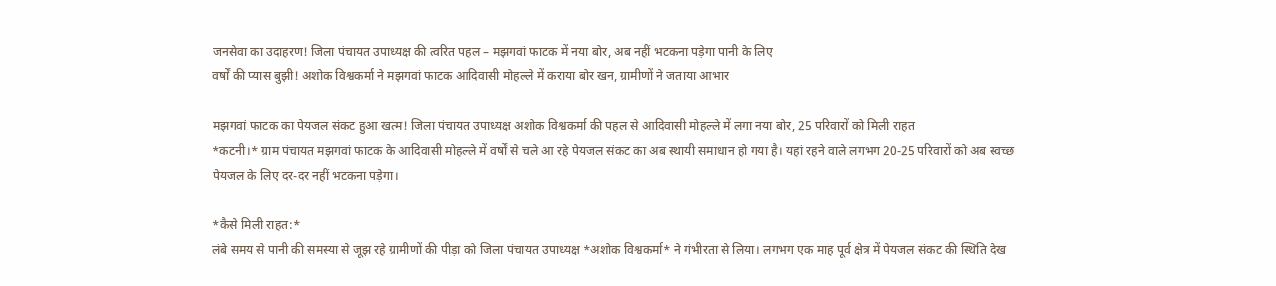जनसेवा का उदाहरण! जिला पंचायत उपाध्यक्ष की त्वरित पहल – मझगवां फाटक में नया बोर, अब नहीं भटकना पड़ेगा पानी के लिए
वर्षों की प्यास बुझी! अशोक विश्वकर्मा ने मझगवां फाटक आदिवासी मोहल्ले में कराया बोर खन, ग्रामीणों ने जताया आभार

मझगवां फाटक का पेयजल संकट हुआ खत्म! जिला पंचायत उपाध्यक्ष अशोक विश्वकर्मा की पहल से आदिवासी मोहल्ले में लगा नया बोर, 25 परिवारों को मिली राहत
*कटनी।* ग्राम पंचायत मझगवां फाटक के आदिवासी मोहल्ले में वर्षों से चले आ रहे पेयजल संकट का अब स्थायी समाधान हो गया है। यहां रहने वाले लगभग 20-25 परिवारों को अब स्वच्छ पेयजल के लिए दर-दर नहीं भटकना पड़ेगा।

*कैसे मिली राहत:*
लंबे समय से पानी की समस्या से जूझ रहे ग्रामीणों की पीड़ा को जिला पंचायत उपाध्यक्ष *अशोक विश्वकर्मा* ने गंभीरता से लिया। लगभग एक माह पूर्व क्षेत्र में पेयजल संकट की स्थिति देख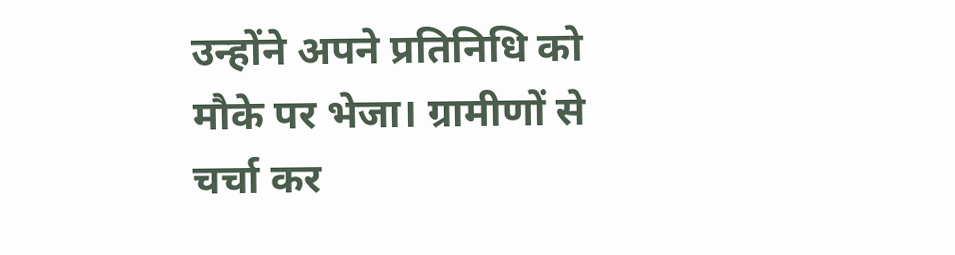उन्होंने अपने प्रतिनिधि को मौके पर भेजा। ग्रामीणों से चर्चा कर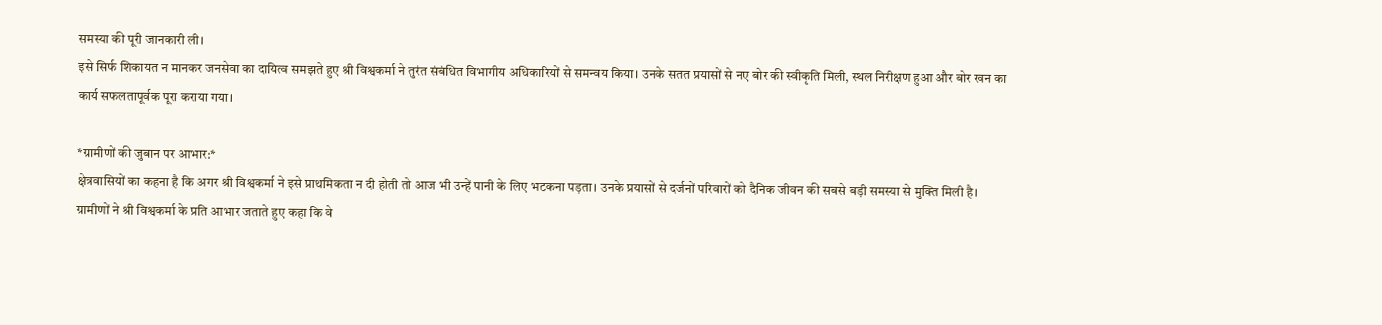समस्या की पूरी जानकारी ली।
इसे सिर्फ शिकायत न मानकर जनसेवा का दायित्व समझते हुए श्री विश्वकर्मा ने तुरंत संबंधित विभागीय अधिकारियों से समन्वय किया। उनके सतत प्रयासों से नए बोर की स्वीकृति मिली, स्थल निरीक्षण हुआ और बोर खन का कार्य सफलतापूर्वक पूरा कराया गया।

*ग्रामीणों की जुबान पर आभार:*
क्षेत्रवासियों का कहना है कि अगर श्री विश्वकर्मा ने इसे प्राथमिकता न दी होती तो आज भी उन्हें पानी के लिए भटकना पड़ता। उनके प्रयासों से दर्जनों परिवारों को दैनिक जीवन की सबसे बड़ी समस्या से मुक्ति मिली है।
ग्रामीणों ने श्री विश्वकर्मा के प्रति आभार जताते हुए कहा कि वे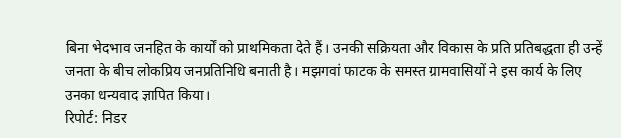बिना भेदभाव जनहित के कार्यों को प्राथमिकता देते हैं। उनकी सक्रियता और विकास के प्रति प्रतिबद्धता ही उन्हें जनता के बीच लोकप्रिय जनप्रतिनिधि बनाती है। मझगवां फाटक के समस्त ग्रामवासियों ने इस कार्य के लिए उनका धन्यवाद ज्ञापित किया।
रिपोर्ट: निडर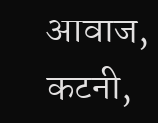आवाज, कटनी,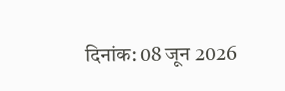दिनांक: 08 जून 2026